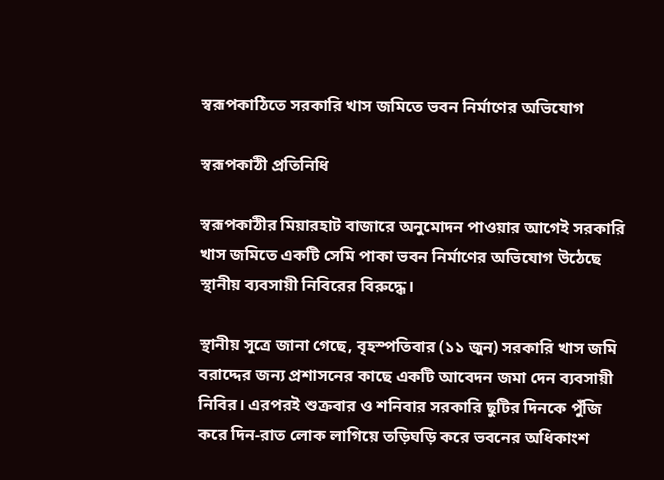স্বরূপকাঠিতে সরকারি খাস জমিতে ভবন নির্মাণের অভিযোগ

স্বরূপকাঠী প্রতিনিধি

স্বরূপকাঠীর মিয়ারহাট বাজারে অনুমোদন পাওয়ার আগেই সরকারি খাস জমিতে একটি সেমি পাকা ভবন নির্মাণের অভিযোগ উঠেছে স্থানীয় ব্যবসায়ী নিবিরের বিরুদ্ধে।

স্থানীয় সূত্রে জানা গেছে, বৃহস্পতিবার (১১ জুন) সরকারি খাস জমি বরাদ্দের জন্য প্রশাসনের কাছে একটি আবেদন জমা দেন ব্যবসায়ী নিবির। এরপরই শুক্রবার ও শনিবার সরকারি ছুটির দিনকে পুঁজি করে দিন-রাত লোক লাগিয়ে তড়িঘড়ি করে ভবনের অধিকাংশ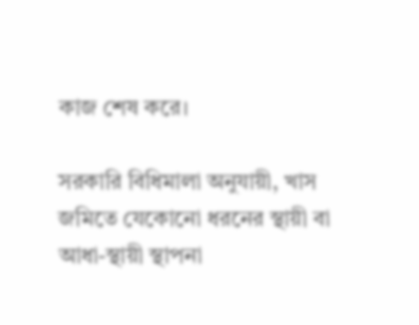কাজ শেষ করে।

সরকারি বিধিমালা অনুযায়ী, খাস জমিতে যেকোনো ধরনের স্থায়ী বা আধা-স্থায়ী স্থাপনা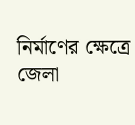নির্মাণের ক্ষেত্রে জেলা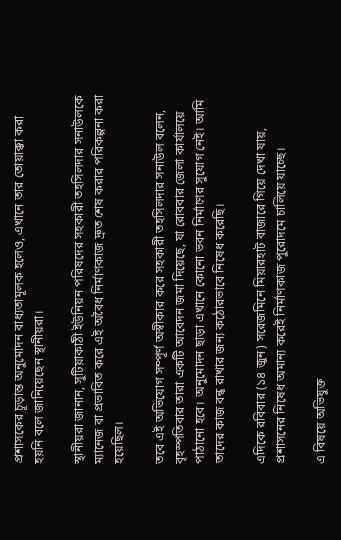প্রশাসকের চূড়ান্ত অনুমোদন বাধ্যতামূলক হলেও, এখানে তার তোয়াক্কা করা হয়নি বলে জানিয়েছেন স্থানীয়রা।

স্থানীয়রা জানান, সুটিয়াকাঠী ইউনিয়ন পরিষদের সহকারী তহসিলদার সনাউলকে ম্যানেজ বা প্রভাবিত করে এই অবৈধ নির্মাণকাজ দ্রুত শেষ করার পরিকল্পনা করা হয়েছিল।

তবে এই অভিযোগ সম্পূর্ণ অস্বীকার করে সহকারী তহসিলদার সনাউল বলেন, বৃহস্পতিবার তারা একটি আবেদন জমা দিয়েছে, যা রোববার জেলা কার্যালয়ে পাঠানো হবে। অনুমোদন ছাড়া এখানে কোনো ভবন নির্মাণের সুযোগ নেই। আমি তাদের কাজ বন্ধ রাখার জন্য কঠোরভাবে নিষেধ করেছি।

এদিকে রবিবার (১৪ জুন) সরেজমিনে মিয়ারহাট বাজারে গিয়ে দেখা যায়, প্রশাসনের নিষেধ অমান্য করেই নির্মাণকাজ পুরোদমে চালিয়ে যাচ্ছে।

এ বিষয়ে অভিযুক্ত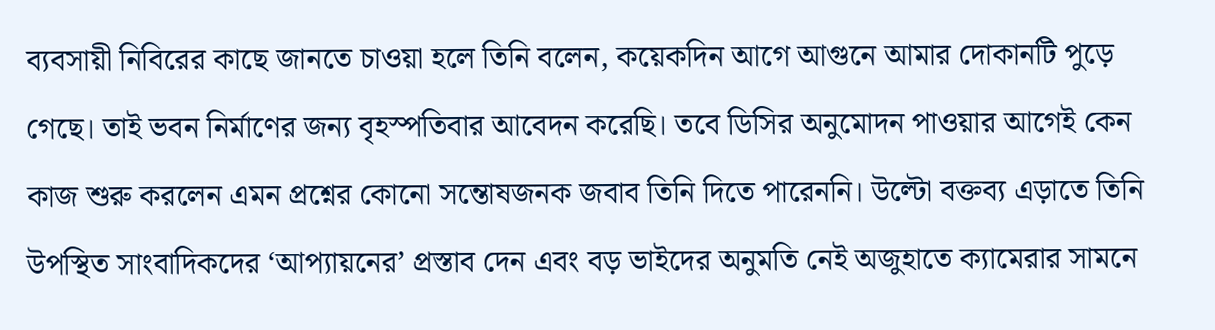ব্যবসায়ী নিবিরের কাছে জানতে চাওয়া হলে তিনি বলেন, কয়েকদিন আগে আগুনে আমার দোকানটি পুড়ে গেছে। তাই ভবন নির্মাণের জন্য বৃহস্পতিবার আবেদন করেছি। তবে ডিসির অনুমোদন পাওয়ার আগেই কেন কাজ শুরু করলেন এমন প্রশ্নের কোনো সন্তোষজনক জবাব তিনি দিতে পারেননি। উল্টো বক্তব্য এড়াতে তিনি উপস্থিত সাংবাদিকদের ‘আপ্যায়নের’ প্রস্তাব দেন এবং বড় ভাইদের অনুমতি নেই অজুহাতে ক্যামেরার সামনে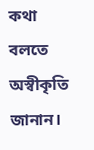কথা বলতে অস্বীকৃতি জানান।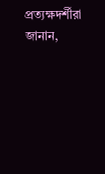প্রত্যক্ষদর্শীরা জানান,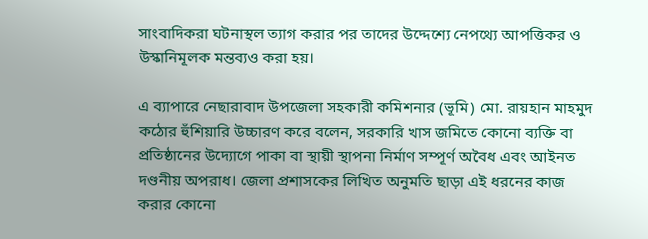সাংবাদিকরা ঘটনাস্থল ত্যাগ করার পর তাদের উদ্দেশ্যে নেপথ্যে আপত্তিকর ও উস্কানিমূলক মন্তব্যও করা হয়।

এ ব্যাপারে নেছারাবাদ উপজেলা সহকারী কমিশনার (ভূমি) মো. রায়হান মাহমুদ কঠোর হুঁশিয়ারি উচ্চারণ করে বলেন, সরকারি খাস জমিতে কোনো ব্যক্তি বা প্রতিষ্ঠানের উদ্যোগে পাকা বা স্থায়ী স্থাপনা নির্মাণ সম্পূর্ণ অবৈধ এবং আইনত দণ্ডনীয় অপরাধ। জেলা প্রশাসকের লিখিত অনুমতি ছাড়া এই ধরনের কাজ করার কোনো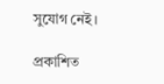সুযোগ নেই।

প্রকাশিত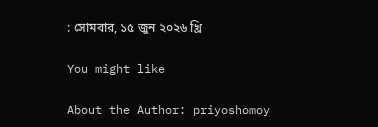: সোমবার, ১৫ জুন ২০২৬ খ্রি

You might like

About the Author: priyoshomoy